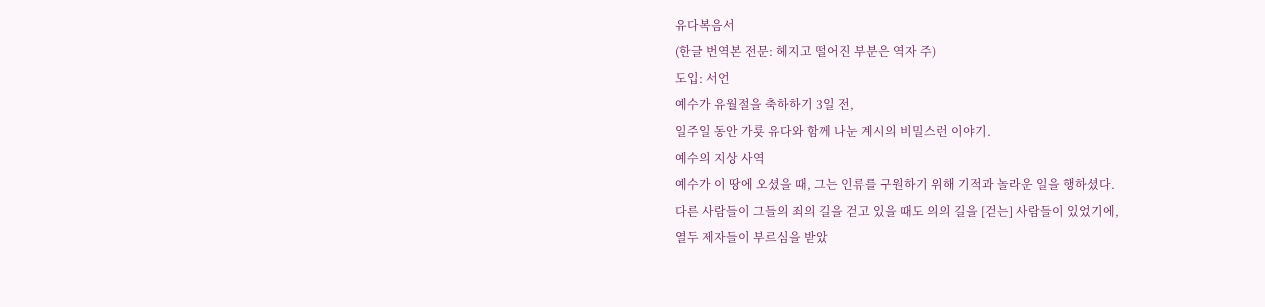유다복음서
(한글 번역본 전문: 헤지고 떨어진 부분은 역자 주)
도입: 서언
예수가 유월절을 축하하기 3일 전,
일주일 동안 가룟 유다와 함께 나눈 계시의 비밀스런 이야기.
예수의 지상 사역
예수가 이 땅에 오셨을 때, 그는 인류를 구원하기 위해 기적과 놀라운 일을 행하셨다.
다른 사람들이 그들의 죄의 길을 걷고 있을 때도 의의 길을 [걷는] 사람들이 있었기에,
열두 제자들이 부르심을 받았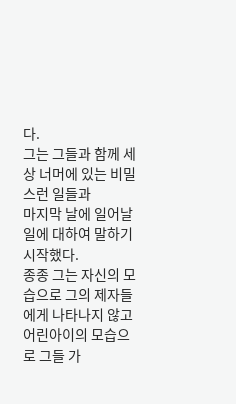다.
그는 그들과 함께 세상 너머에 있는 비밀스런 일들과
마지막 날에 일어날 일에 대하여 말하기 시작했다.
종종 그는 자신의 모습으로 그의 제자들에게 나타나지 않고
어린아이의 모습으로 그들 가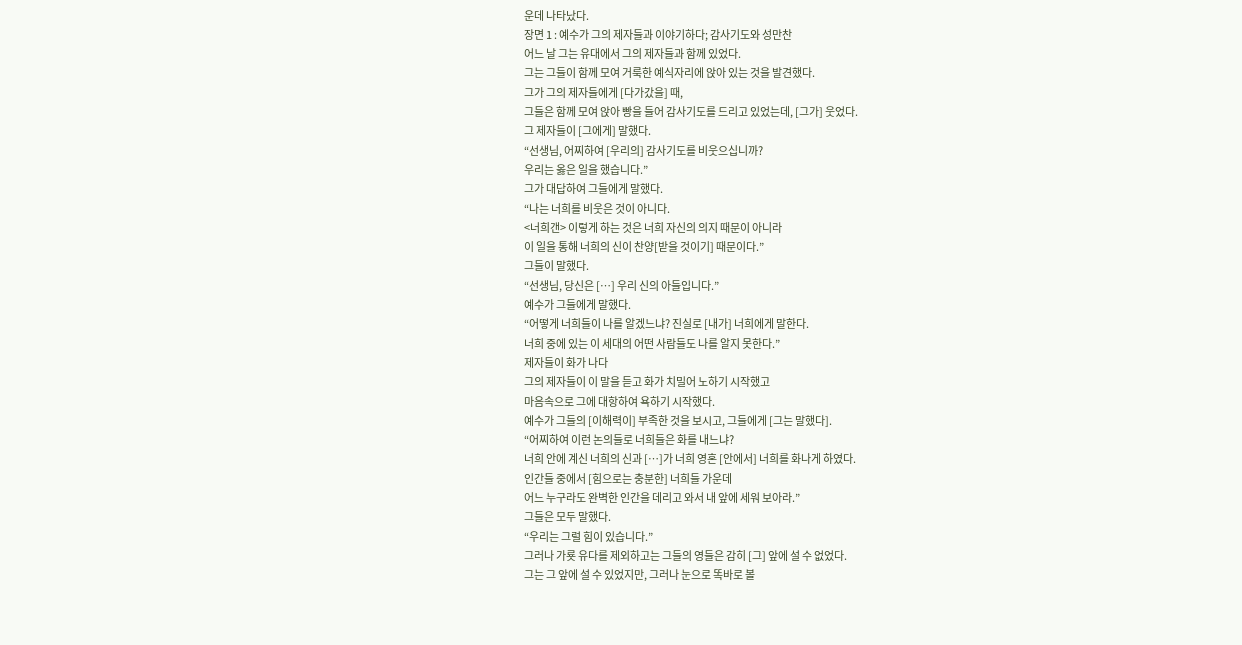운데 나타났다.
장면 1 : 예수가 그의 제자들과 이야기하다; 감사기도와 성만찬
어느 날 그는 유대에서 그의 제자들과 함께 있었다.
그는 그들이 함께 모여 거룩한 예식자리에 앉아 있는 것을 발견했다.
그가 그의 제자들에게 [다가갔을] 때,
그들은 함께 모여 앉아 빵을 들어 감사기도를 드리고 있었는데, [그가] 웃었다.
그 제자들이 [그에게] 말했다.
“선생님, 어찌하여 [우리의] 감사기도를 비웃으십니까?
우리는 옳은 일을 했습니다.”
그가 대답하여 그들에게 말했다.
“나는 너희를 비웃은 것이 아니다.
<너희갠> 이렇게 하는 것은 너희 자신의 의지 때문이 아니라
이 일을 통해 너희의 신이 찬양[받을 것이기] 때문이다.”
그들이 말했다.
“선생님, 당신은 […] 우리 신의 아들입니다.”
예수가 그들에게 말했다.
“어떻게 너희들이 나를 알겠느냐? 진실로 [내가] 너희에게 말한다.
너희 중에 있는 이 세대의 어떤 사람들도 나를 알지 못한다.”
제자들이 화가 나다
그의 제자들이 이 말을 듣고 화가 치밀어 노하기 시작했고
마음속으로 그에 대항하여 욕하기 시작했다.
예수가 그들의 [이해력이] 부족한 것을 보시고, 그들에게 [그는 말했다].
“어찌하여 이런 논의들로 너희들은 화를 내느냐?
너희 안에 계신 너희의 신과 […]가 너희 영혼 [안에서] 너희를 화나게 하였다.
인간들 중에서 [힘으로는 충분한] 너희들 가운데
어느 누구라도 완벽한 인간을 데리고 와서 내 앞에 세워 보아라.”
그들은 모두 말했다.
“우리는 그럴 힘이 있습니다.”
그러나 가룟 유다를 제외하고는 그들의 영들은 감히 [그] 앞에 설 수 없었다.
그는 그 앞에 설 수 있었지만, 그러나 눈으로 똑바로 볼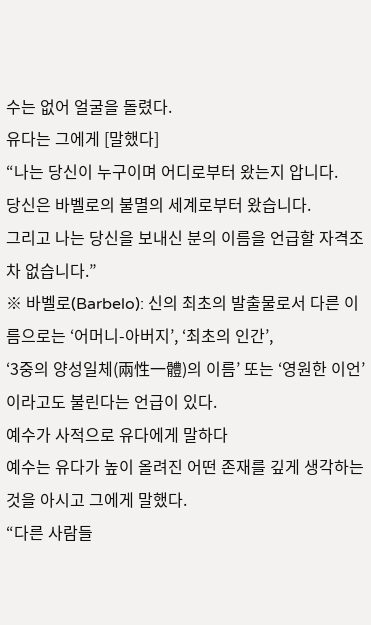수는 없어 얼굴을 돌렸다.
유다는 그에게 [말했다]
“나는 당신이 누구이며 어디로부터 왔는지 압니다.
당신은 바벨로의 불멸의 세계로부터 왔습니다.
그리고 나는 당신을 보내신 분의 이름을 언급할 자격조차 없습니다.”
※ 바벨로(Barbelo): 신의 최초의 발출물로서 다른 이름으로는 ‘어머니-아버지’, ‘최초의 인간’,
‘3중의 양성일체(兩性一體)의 이름’ 또는 ‘영원한 이언’이라고도 불린다는 언급이 있다.
예수가 사적으로 유다에게 말하다
예수는 유다가 높이 올려진 어떤 존재를 깊게 생각하는 것을 아시고 그에게 말했다.
“다른 사람들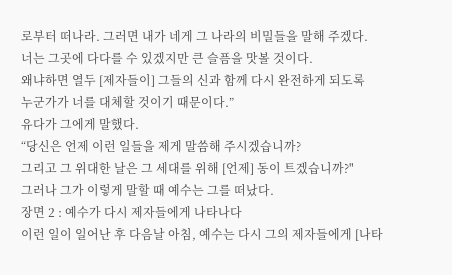로부터 떠나라. 그러면 내가 네게 그 나라의 비밀들을 말해 주겠다.
너는 그곳에 다다를 수 있겠지만 큰 슬픔을 맛볼 것이다.
왜냐하면 열두 [제자들이] 그들의 신과 함께 다시 완전하게 되도록
누군가가 너를 대체할 것이기 때문이다.”
유다가 그에게 말했다.
“당신은 언제 이런 일들을 제게 말씀해 주시겠습니까?
그리고 그 위대한 날은 그 세대를 위해 [언제] 동이 트겠습니까?"
그러나 그가 이렇게 말할 때 예수는 그를 떠났다.
장면 2 : 예수가 다시 제자들에게 나타나다
이런 일이 일어난 후 다음날 아침, 예수는 다시 그의 제자들에게 [나타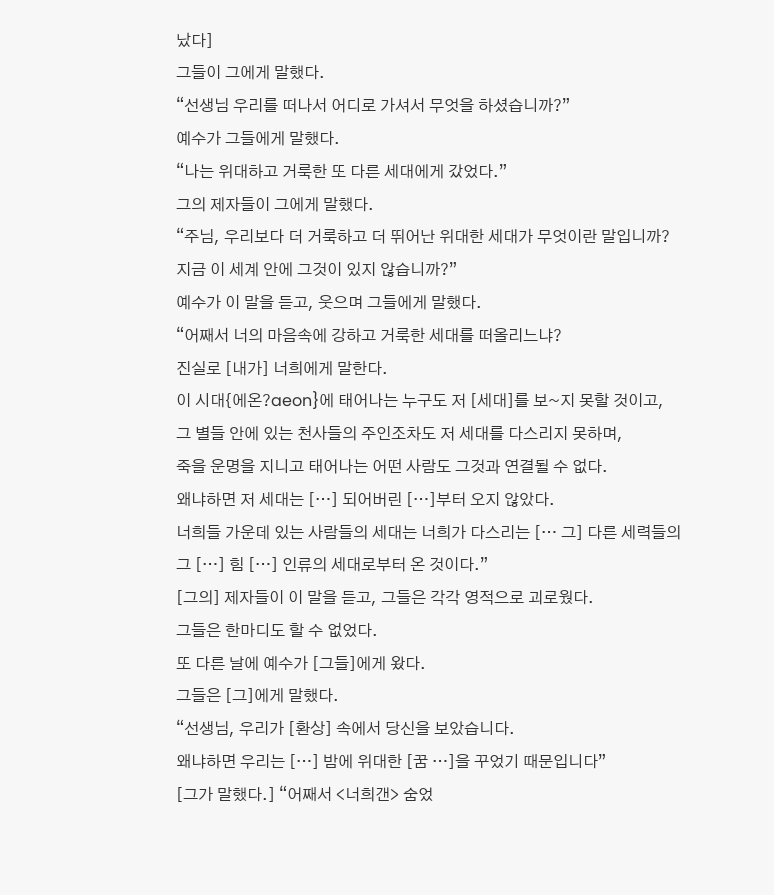났다]
그들이 그에게 말했다.
“선생님 우리를 떠나서 어디로 가셔서 무엇을 하셨습니까?”
예수가 그들에게 말했다.
“나는 위대하고 거룩한 또 다른 세대에게 갔었다.”
그의 제자들이 그에게 말했다.
“주님, 우리보다 더 거룩하고 더 뛰어난 위대한 세대가 무엇이란 말입니까?
지금 이 세계 안에 그것이 있지 않습니까?”
예수가 이 말을 듣고, 웃으며 그들에게 말했다.
“어째서 너의 마음속에 강하고 거룩한 세대를 떠올리느냐?
진실로 [내가] 너희에게 말한다.
이 시대{에온?aeon}에 태어나는 누구도 저 [세대]를 보~지 못할 것이고,
그 별들 안에 있는 천사들의 주인조차도 저 세대를 다스리지 못하며,
죽을 운명을 지니고 태어나는 어떤 사람도 그것과 연결될 수 없다.
왜냐하면 저 세대는 […] 되어버린 […]부터 오지 않았다.
너희들 가운데 있는 사람들의 세대는 너희가 다스리는 [… 그] 다른 세력들의
그 […] 힘 […] 인류의 세대로부터 온 것이다.”
[그의] 제자들이 이 말을 듣고, 그들은 각각 영적으로 괴로웠다.
그들은 한마디도 할 수 없었다.
또 다른 날에 예수가 [그들]에게 왔다.
그들은 [그]에게 말했다.
“선생님, 우리가 [환상] 속에서 당신을 보았습니다.
왜냐하면 우리는 […] 밤에 위대한 [꿈 …]을 꾸었기 때문입니다”
[그가 말했다.] “어째서 <너희갠> 숨었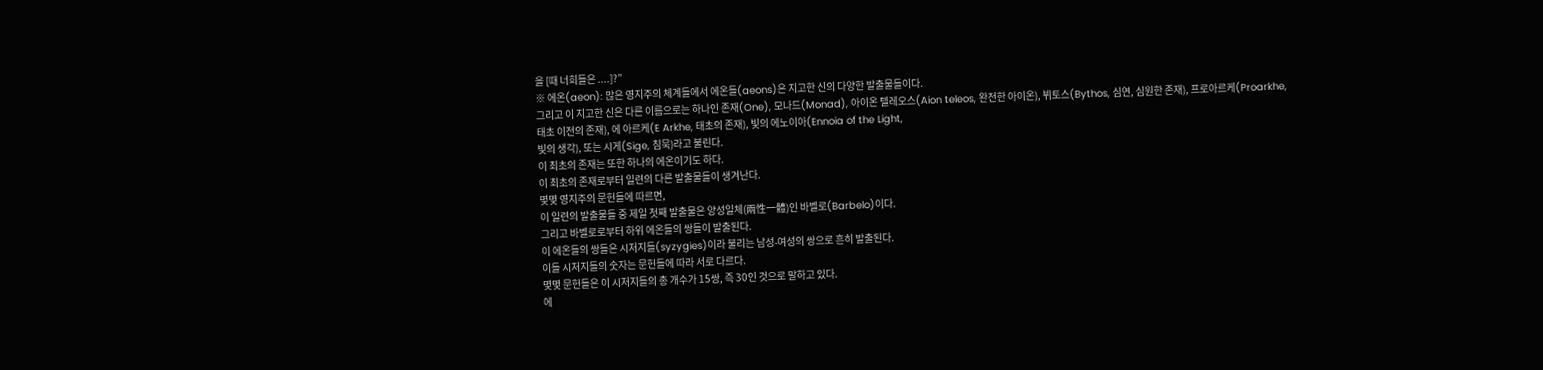을 [때 너희들은 ....]?”
※ 에온(aeon): 많은 영지주의 체계들에서 에온들(aeons)은 지고한 신의 다양한 발출물들이다.
그리고 이 지고한 신은 다른 이름으로는 하나인 존재(One), 모나드(Monad), 아이온 텔레오스(Aion teleos, 완전한 아이온), 뷔토스(Bythos, 심연, 심원한 존재), 프로아르케(Proarkhe,
태초 이전의 존재), 에 아르케(E Arkhe, 태초의 존재), 빛의 에노이아(Ennoia of the Light,
빛의 생각), 또는 시게(Sige, 침묵)라고 불린다.
이 최초의 존재는 또한 하나의 에온이기도 하다.
이 최초의 존재로부터 일련의 다른 발출물들이 생겨난다.
몇몇 영지주의 문헌들에 따르면,
이 일련의 발출물들 중 제일 첫째 발출물은 양성일체(兩性一體)인 바벨로(Barbelo)이다.
그리고 바벨로로부터 하위 에온들의 쌍들이 발출된다.
이 에온들의 쌍들은 시저지들(syzygies)이라 불리는 남성-여성의 쌍으로 흔히 발출된다.
이들 시저지들의 숫자는 문헌들에 따라 서로 다르다.
몇몇 문헌들은 이 시저지들의 총 개수가 15쌍, 즉 30인 것으로 말하고 있다.
에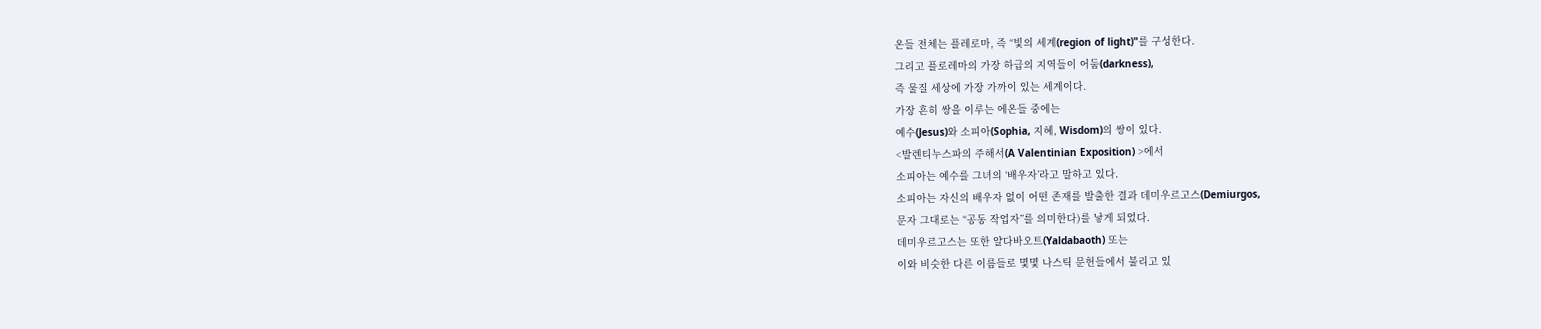온들 전체는 플레로마, 즉 “빛의 세계(region of light)"를 구성한다.
그리고 플로레마의 가장 하급의 지역들이 어둠(darkness),
즉 물질 세상에 가장 가까이 있는 세계이다.
가장 흔히 쌍을 이루는 에온들 중에는
예수(Jesus)와 소피아(Sophia, 지혜, Wisdom)의 쌍이 있다.
<발렌티누스파의 주해서(A Valentinian Exposition) >에서
소피아는 예수를 그녀의 ‘배우자’라고 말하고 있다.
소피아는 자신의 배우자 없이 어떤 존재를 발출한 결과 데미우르고스(Demiurgos,
문자 그대로는 “공동 작업자”를 의미한다)를 낳게 되었다.
데미우르고스는 또한 얄다바오트(Yaldabaoth) 또는
이와 비슷한 다른 이름들로 몇몇 나스틱 문헌들에서 불리고 있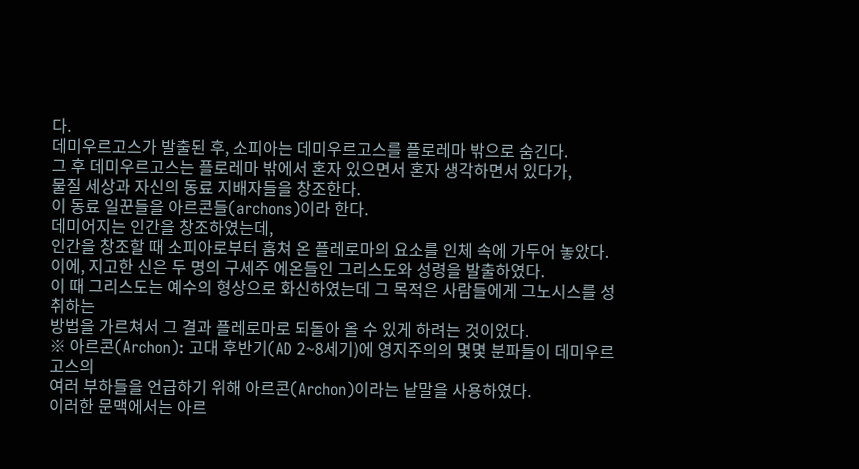다.
데미우르고스가 발출된 후, 소피아는 데미우르고스를 플로레마 밖으로 숨긴다.
그 후 데미우르고스는 플로레마 밖에서 혼자 있으면서 혼자 생각하면서 있다가,
물질 세상과 자신의 동료 지배자들을 창조한다.
이 동료 일꾼들을 아르콘들(archons)이라 한다.
데미어지는 인간을 창조하였는데,
인간을 창조할 때 소피아로부터 훔쳐 온 플레로마의 요소를 인체 속에 가두어 놓았다.
이에, 지고한 신은 두 명의 구세주 에온들인 그리스도와 성령을 발출하였다.
이 때 그리스도는 예수의 형상으로 화신하였는데 그 목적은 사람들에게 그노시스를 성취하는
방법을 가르쳐서 그 결과 플레로마로 되돌아 올 수 있게 하려는 것이었다.
※ 아르콘(Archon): 고대 후반기(AD 2~8세기)에 영지주의의 몇몇 분파들이 데미우르고스의
여러 부하들을 언급하기 위해 아르콘(Archon)이라는 낱말을 사용하였다.
이러한 문맥에서는 아르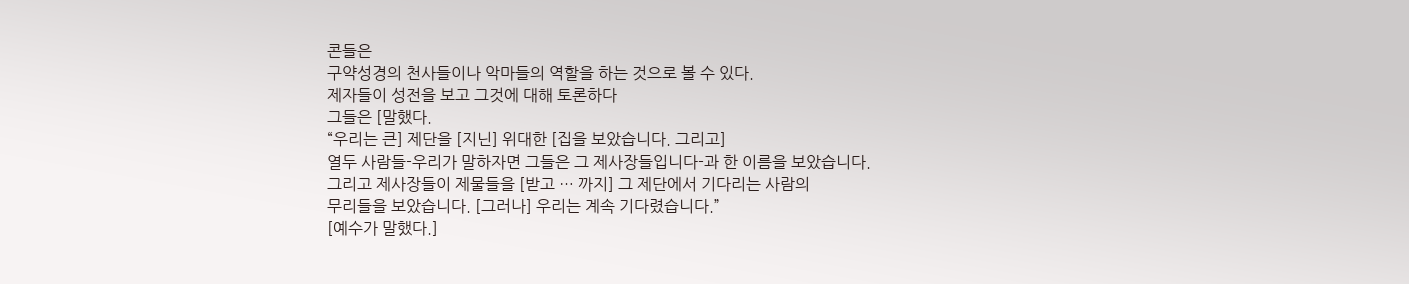콘들은
구약성경의 천사들이나 악마들의 역할을 하는 것으로 볼 수 있다.
제자들이 성전을 보고 그것에 대해 토론하다
그들은 [말했다.
“우리는 큰] 제단을 [지닌] 위대한 [집을 보았습니다. 그리고]
열두 사람들-우리가 말하자면 그들은 그 제사장들입니다-과 한 이름을 보았습니다.
그리고 제사장들이 제물들을 [받고 … 까지] 그 제단에서 기다리는 사람의
무리들을 보았습니다. [그러나] 우리는 계속 기다렸습니다.”
[예수가 말했다.]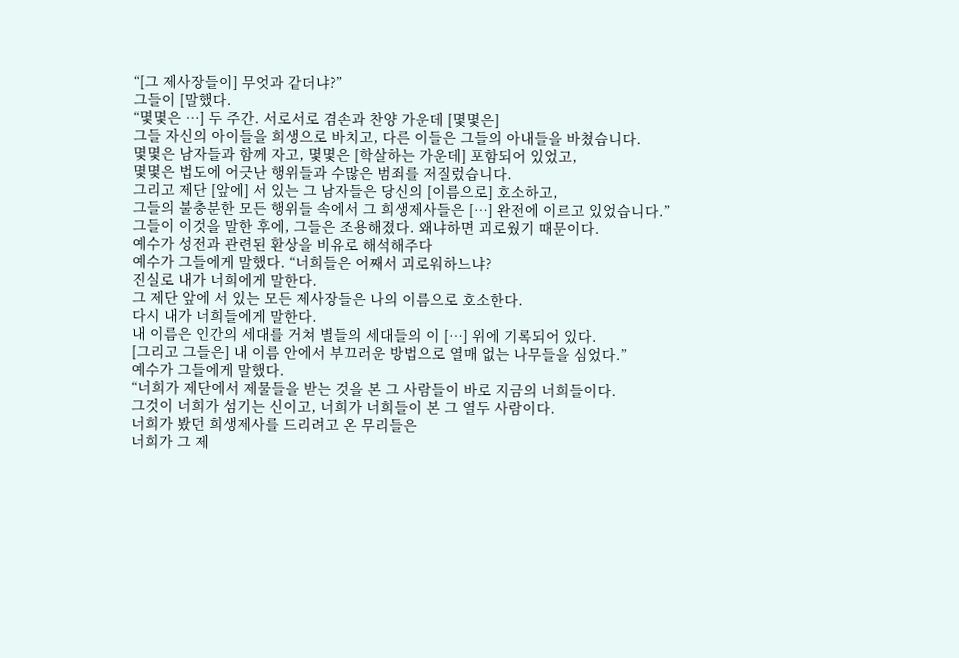“[그 제사장들이] 무엇과 같더냐?”
그들이 [말했다.
“몇몇은 …] 두 주간. 서로서로 겸손과 찬양 가운데 [몇몇은]
그들 자신의 아이들을 희생으로 바치고, 다른 이들은 그들의 아내들을 바쳤습니다.
몇몇은 남자들과 함께 자고, 몇몇은 [학살하는 가운데] 포함되어 있었고,
몇몇은 법도에 어긋난 행위들과 수많은 범죄를 저질렀습니다.
그리고 제단 [앞에] 서 있는 그 남자들은 당신의 [이름으로] 호소하고,
그들의 불충분한 모든 행위들 속에서 그 희생제사들은 […] 완전에 이르고 있었습니다.”
그들이 이것을 말한 후에, 그들은 조용해졌다. 왜냐하면 괴로웠기 때문이다.
예수가 성전과 관련된 환상을 비유로 해석해주다
예수가 그들에게 말했다. “너희들은 어째서 괴로워하느냐?
진실로 내가 너희에게 말한다.
그 제단 앞에 서 있는 모든 제사장들은 나의 이름으로 호소한다.
다시 내가 너희들에게 말한다.
내 이름은 인간의 세대를 거쳐 별들의 세대들의 이 […] 위에 기록되어 있다.
[그리고 그들은] 내 이름 안에서 부끄러운 방법으로 열매 없는 나무들을 심었다.”
예수가 그들에게 말했다.
“너희가 제단에서 제물들을 받는 것을 본 그 사람들이 바로 지금의 너희들이다.
그것이 너희가 섬기는 신이고, 너희가 너희들이 본 그 열두 사람이다.
너희가 봤던 희생제사를 드리려고 온 무리들은
너희가 그 제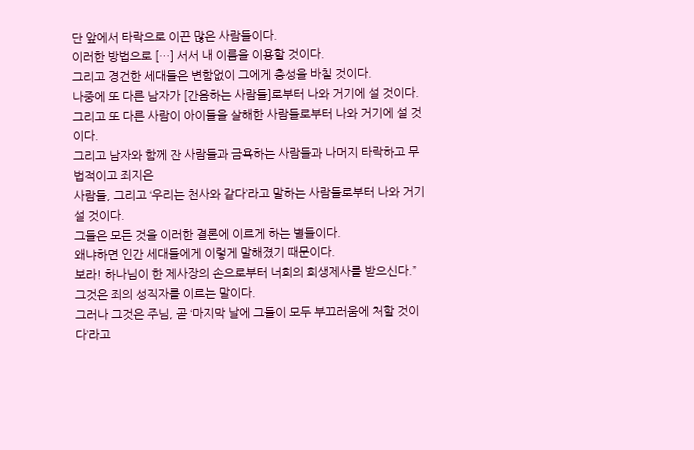단 앞에서 타락으로 이끈 많은 사람들이다.
이러한 방법으로 […] 서서 내 이름을 이용할 것이다.
그리고 경건한 세대들은 변함없이 그에게 충성을 바칠 것이다.
나중에 또 다른 남자가 [간음하는 사람들]로부터 나와 거기에 설 것이다.
그리고 또 다른 사람이 아이들을 살해한 사람들로부터 나와 거기에 설 것이다.
그리고 남자와 함께 잔 사람들과 금욕하는 사람들과 나머지 타락하고 무법적이고 죄지은
사람들, 그리고 ‘우리는 천사와 같다’라고 말하는 사람들로부터 나와 거기 설 것이다.
그들은 모든 것을 이러한 결론에 이르게 하는 별들이다.
왜냐하면 인간 세대들에게 이렇게 말해졌기 때문이다.
보라! 하나님이 한 제사장의 손으로부터 너희의 희생제사를 받으신다.”
그것은 죄의 성직자를 이르는 말이다.
그러나 그것은 주님, 곧 ‘마지막 날에 그들이 모두 부끄러움에 처할 것이다’라고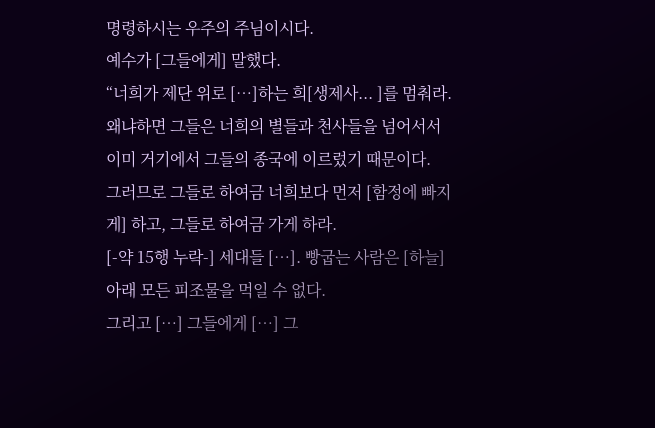명령하시는 우주의 주님이시다.
예수가 [그들에게] 말했다.
“너희가 제단 위로 […]하는 희[생제사... ]를 멈춰라.
왜냐하면 그들은 너희의 별들과 천사들을 넘어서서
이미 거기에서 그들의 종국에 이르렀기 때문이다.
그러므로 그들로 하여금 너희보다 먼저 [함정에 빠지게] 하고, 그들로 하여금 가게 하라.
[-약 15행 누락-] 세대들 […]. 빵굽는 사람은 [하늘] 아래 모든 피조물을 먹일 수 없다.
그리고 […] 그들에게 […] 그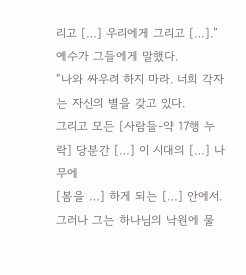리고 […] 우리에게 그리고 […].”
예수가 그들에게 말했다.
“나와 싸우려 하지 마라. 너희 각자는 자신의 별을 갖고 있다.
그리고 모든 [사람들-약 17행 누락] 당분간 […] 이 시대의 […] 나무에
[봄을 …] 하게 되는 […] 안에서.
그러나 그는 하나님의 낙원에 물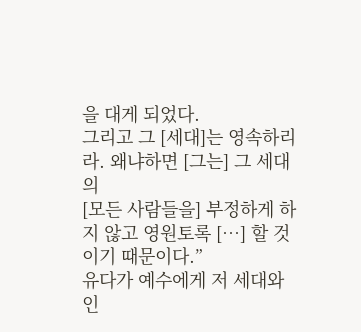을 대게 되었다.
그리고 그 [세대]는 영속하리라. 왜냐하면 [그는] 그 세대의
[모든 사람들을] 부정하게 하지 않고 영원토록 […] 할 것이기 때문이다.”
유다가 예수에게 저 세대와 인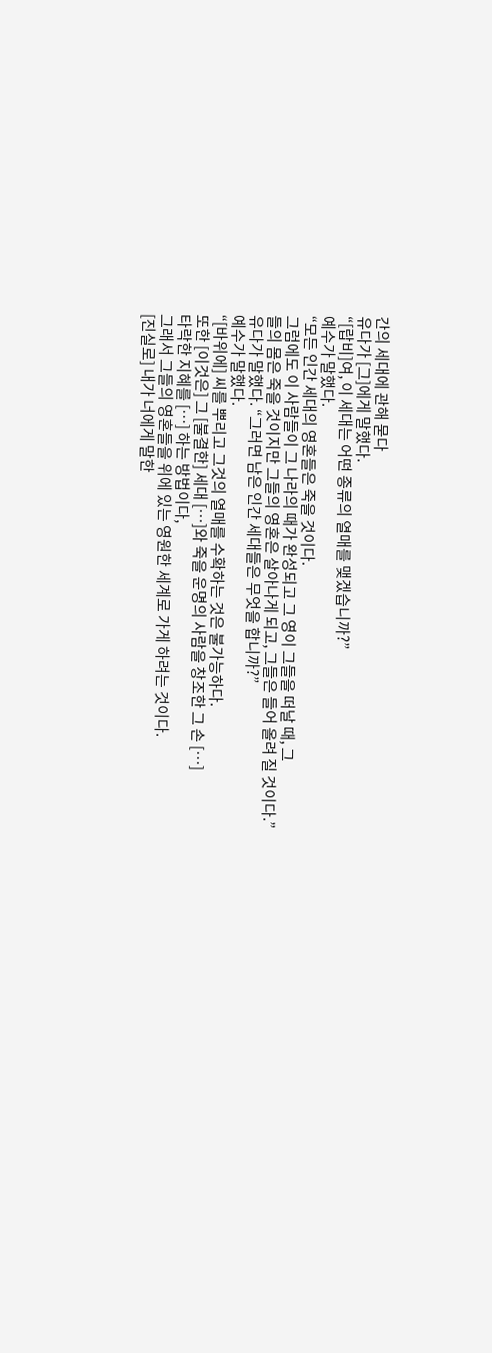간의 세대에 관해 묻다
유다가 [그]에게 말했다.
“[랍비]여, 이 세대는 어떤 종류의 열매를 맺겠습니까?”
예수가 말했다.
“모든 인간 세대의 영혼들은 죽을 것이다.
그럼에도 이 사람들이 그 나라의 때가 완성되고 그 영이 그들을 떠날 때, 그
들의 몸은 죽을 것이지만 그들의 영혼은 살아나게 되고, 그들은 들어 올려 질 것이다.”
유다가 말했다. “그러면 남은 인간 세대들은 무엇을 합니까?”
예수가 말했다.
“[바위에] 씨를 뿌리고 그것의 열매를 수확하는 것은 불가능하다.
또한 [이것은] 그 [불결한] 세대 […]와 죽을 운명의 사람을 창조한 그 손 […]
타락한 지혜를 […] 하는 방법이다,
그래서 그들의 영혼들을 위에 있는 영원한 세계로 가게 하려는 것이다.
[진실로] 내가 너에게 말한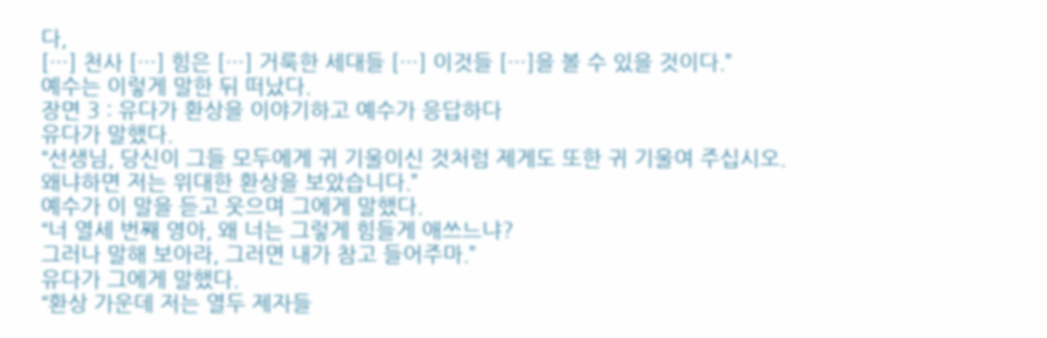다,
[…] 천사 […] 힘은 […] 거룩한 세대들 […] 이것들 […]을 볼 수 있을 것이다.”
예수는 이렇게 말한 뒤 떠났다.
장면 3 : 유다가 환상을 이야기하고 예수가 응답하다
유다가 말했다.
“선생님, 당신이 그들 모두에게 귀 기울이신 것처럼 제게도 또한 귀 기울여 주십시오.
왜냐하면 저는 위대한 환상을 보았습니다.”
예수가 이 말을 듣고 웃으며 그에게 말했다.
“너 열세 번째 영아, 왜 너는 그렇게 힘들게 애쓰느냐?
그러나 말해 보아라, 그러면 내가 참고 들어주마.”
유다가 그에게 말했다.
“환상 가운데 저는 열두 제자들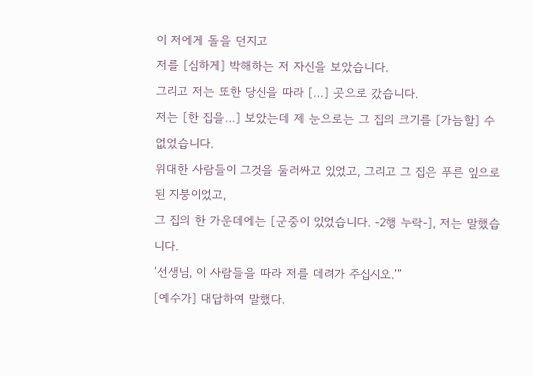이 저에게 돌을 던지고
저를 [심하게] 박해하는 저 자신을 보았습니다.
그리고 저는 또한 당신을 따라 […] 곳으로 갔습니다.
저는 [한 집을…] 보았는데 제 눈으로는 그 집의 크기를 [가늠할] 수 없었습니다.
위대한 사람들이 그것을 둘러싸고 있었고, 그리고 그 집은 푸른 잎으로 된 지붕이었고,
그 집의 한 가운데에는 [군중이 있었습니다. -2행 누락-], 저는 말했습니다.
‘선생님, 이 사람들을 따라 저를 데려가 주십시오.’”
[예수가] 대답하여 말했다.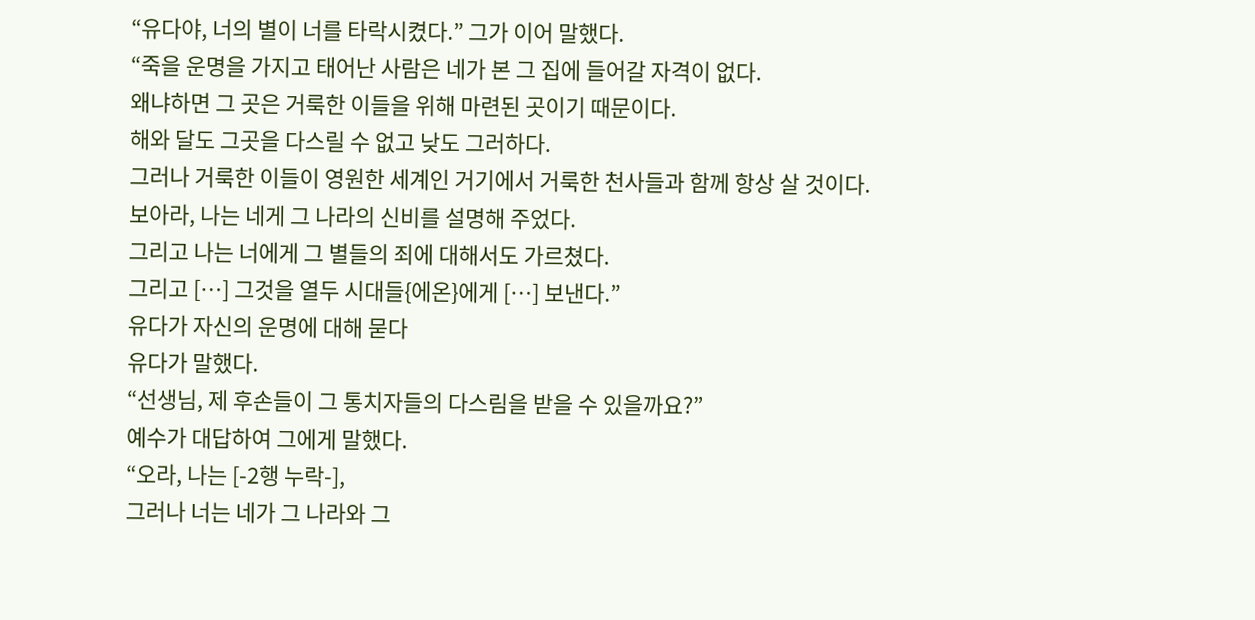“유다야, 너의 별이 너를 타락시켰다.” 그가 이어 말했다.
“죽을 운명을 가지고 태어난 사람은 네가 본 그 집에 들어갈 자격이 없다.
왜냐하면 그 곳은 거룩한 이들을 위해 마련된 곳이기 때문이다.
해와 달도 그곳을 다스릴 수 없고 낮도 그러하다.
그러나 거룩한 이들이 영원한 세계인 거기에서 거룩한 천사들과 함께 항상 살 것이다.
보아라, 나는 네게 그 나라의 신비를 설명해 주었다.
그리고 나는 너에게 그 별들의 죄에 대해서도 가르쳤다.
그리고 […] 그것을 열두 시대들{에온}에게 […] 보낸다.”
유다가 자신의 운명에 대해 묻다
유다가 말했다.
“선생님, 제 후손들이 그 통치자들의 다스림을 받을 수 있을까요?”
예수가 대답하여 그에게 말했다.
“오라, 나는 [-2행 누락-],
그러나 너는 네가 그 나라와 그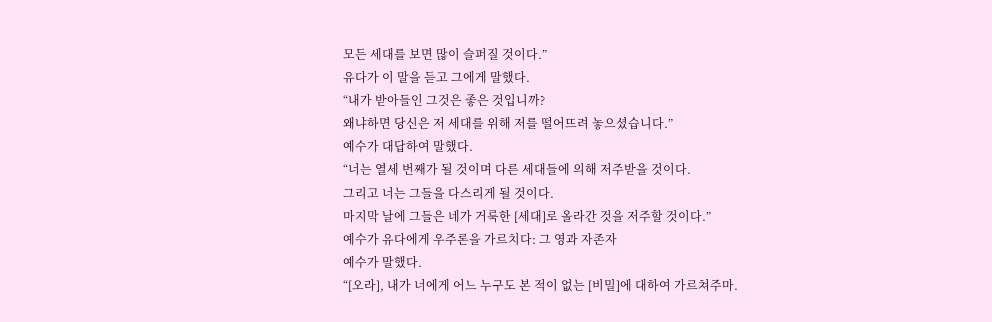모든 세대를 보면 많이 슬퍼질 것이다.”
유다가 이 말을 듣고 그에게 말했다.
“내가 받아들인 그것은 좋은 것입니까?
왜냐하면 당신은 저 세대를 위해 저를 떨어뜨려 놓으셨습니다.”
예수가 대답하여 말했다.
“너는 열세 번째가 될 것이며 다른 세대들에 의해 저주받을 것이다.
그리고 너는 그들을 다스리게 될 것이다.
마지막 날에 그들은 네가 거룩한 [세대]로 올라간 것을 저주할 것이다.”
예수가 유다에게 우주론을 가르치다: 그 영과 자존자
예수가 말했다.
“[오라], 내가 너에게 어느 누구도 본 적이 없는 [비밀]에 대하여 가르쳐주마.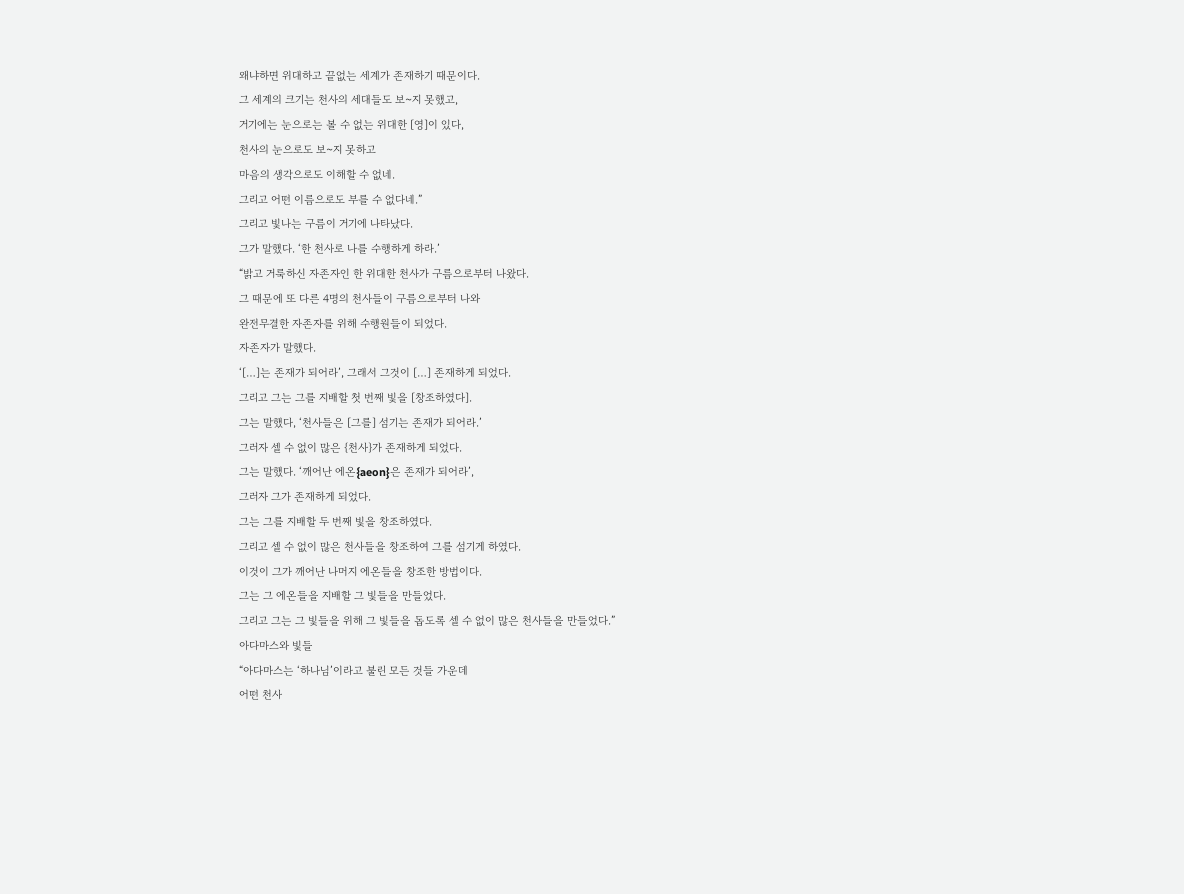왜냐하면 위대하고 끝없는 세계가 존재하기 때문이다.
그 세계의 크기는 천사의 세대들도 보~지 못했고,
거기에는 눈으로는 볼 수 없는 위대한 [영]이 있다,
천사의 눈으로도 보~지 못하고
마음의 생각으로도 이해할 수 없네.
그리고 어떤 이름으로도 부를 수 없다네.”
그리고 빛나는 구름이 거기에 나타났다.
그가 말했다. ‘한 천사로 나를 수행하게 하라.’
“밝고 거룩하신 자존자인 한 위대한 천사가 구름으로부터 나왔다.
그 때문에 또 다른 4명의 천사들이 구름으로부터 나와
완전무결한 자존자를 위해 수행원들이 되었다.
자존자가 말했다.
‘[…]는 존재가 되어라’, 그래서 그것이 […] 존재하게 되었다.
그리고 그는 그를 지배할 첫 번째 빛을 [창조하였다].
그는 말했다, ‘천사들은 [그를] 섬기는 존재가 되어라.’
그러자 셀 수 없이 많은 {천사}가 존재하게 되었다.
그는 말했다. ‘깨어난 에온{aeon}은 존재가 되어라’,
그러자 그가 존재하게 되었다.
그는 그를 지배할 두 번째 빛을 창조하였다.
그리고 셀 수 없이 많은 천사들을 창조하여 그를 섬기게 하였다.
이것이 그가 깨어난 나머지 에온들을 창조한 방법이다.
그는 그 에온들을 지배할 그 빛들을 만들었다.
그리고 그는 그 빛들을 위해 그 빛들을 돕도록 셀 수 없이 많은 천사들을 만들었다.”
아다마스와 빛들
“아다마스는 ‘하나님’이라고 불린 모든 것들 가운데
어떤 천사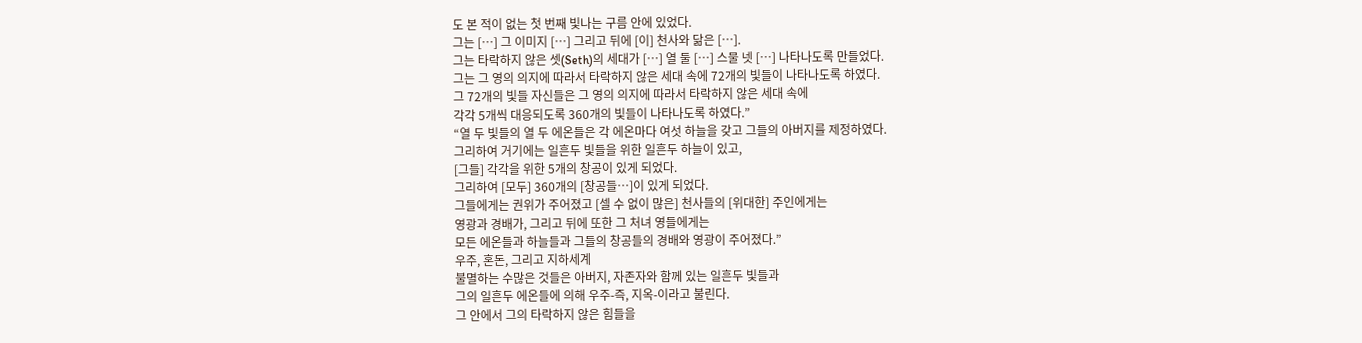도 본 적이 없는 첫 번째 빛나는 구름 안에 있었다.
그는 […] 그 이미지 […] 그리고 뒤에 [이] 천사와 닮은 […].
그는 타락하지 않은 셋(Seth)의 세대가 […] 열 둘 […] 스물 넷 […] 나타나도록 만들었다.
그는 그 영의 의지에 따라서 타락하지 않은 세대 속에 72개의 빛들이 나타나도록 하였다.
그 72개의 빛들 자신들은 그 영의 의지에 따라서 타락하지 않은 세대 속에
각각 5개씩 대응되도록 360개의 빛들이 나타나도록 하였다.”
“열 두 빛들의 열 두 에온들은 각 에온마다 여섯 하늘을 갖고 그들의 아버지를 제정하였다.
그리하여 거기에는 일흔두 빛들을 위한 일흔두 하늘이 있고,
[그들] 각각을 위한 5개의 창공이 있게 되었다.
그리하여 [모두] 360개의 [창공들…]이 있게 되었다.
그들에게는 권위가 주어졌고 [셀 수 없이 많은] 천사들의 [위대한] 주인에게는
영광과 경배가, 그리고 뒤에 또한 그 처녀 영들에게는
모든 에온들과 하늘들과 그들의 창공들의 경배와 영광이 주어졌다.”
우주, 혼돈, 그리고 지하세계
불멸하는 수많은 것들은 아버지, 자존자와 함께 있는 일흔두 빛들과
그의 일흔두 에온들에 의해 우주-즉, 지옥-이라고 불린다.
그 안에서 그의 타락하지 않은 힘들을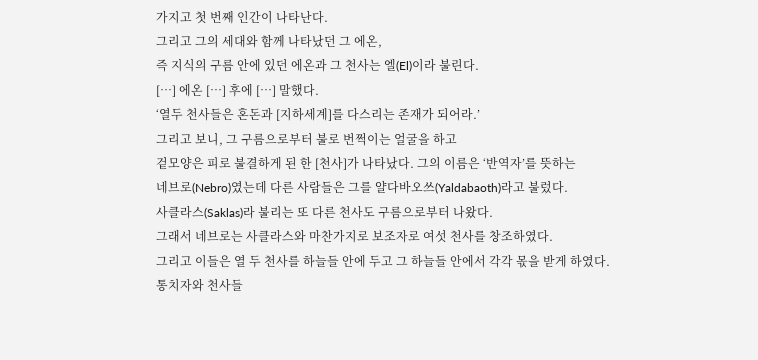가지고 첫 번째 인간이 나타난다.
그리고 그의 세대와 함께 나타났던 그 에온,
즉 지식의 구름 안에 있던 에온과 그 천사는 엘(El)이라 불린다.
[…] 에온 […] 후에 […] 말했다.
‘열두 천사들은 혼돈과 [지하세계]를 다스리는 존재가 되어라.’
그리고 보니, 그 구름으로부터 불로 번쩍이는 얼굴을 하고
겉모양은 피로 불결하게 된 한 [천사]가 나타났다. 그의 이름은 ‘반역자’를 뜻하는
네브로(Nebro)였는데 다른 사람들은 그를 얄다바오쓰(Yaldabaoth)라고 불렀다.
사클라스(Saklas)라 불리는 또 다른 천사도 구름으로부터 나왔다.
그래서 네브로는 사클라스와 마찬가지로 보조자로 여섯 천사를 창조하였다.
그리고 이들은 열 두 천사를 하늘들 안에 두고 그 하늘들 안에서 각각 몫을 받게 하였다.
통치자와 천사들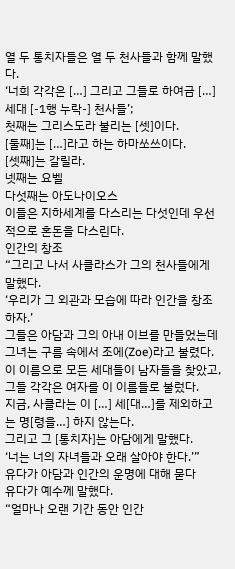열 두 통치자들은 열 두 천사들과 함께 말했다.
‘너희 각각은 […] 그리고 그들로 하여금 […] 세대 [-1행 누락-] 천사들’;
첫째는 그리스도라 불리는 [셋]이다.
[둘째]는 […]라고 하는 하마쏘쓰이다.
[셋째]는 갈릴라.
넷째는 요벨
다섯째는 아도나이오스
이들은 지하세계를 다스리는 다섯인데 우선적으로 혼돈을 다스린다.
인간의 창조
“그리고 나서 사클라스가 그의 천사들에게 말했다.
‘우리가 그 외관과 모습에 따라 인간을 창조하자.’
그들은 아담과 그의 아내 이브를 만들었는데 그녀는 구름 속에서 조에(Zoe)라고 불렸다.
이 이름으로 모든 세대들이 남자들을 찾았고, 그들 각각은 여자를 이 이름들로 불렀다.
지금, 사클라는 이 […] 세[대…]를 제외하고는 명[령을…] 하지 않는다.
그리고 그 [통치자]는 아담에게 말했다.
‘너는 너의 자녀들과 오래 살아야 한다.’”
유다가 아담과 인간의 운명에 대해 묻다
유다가 예수께 말했다.
“얼마나 오랜 기간 동안 인간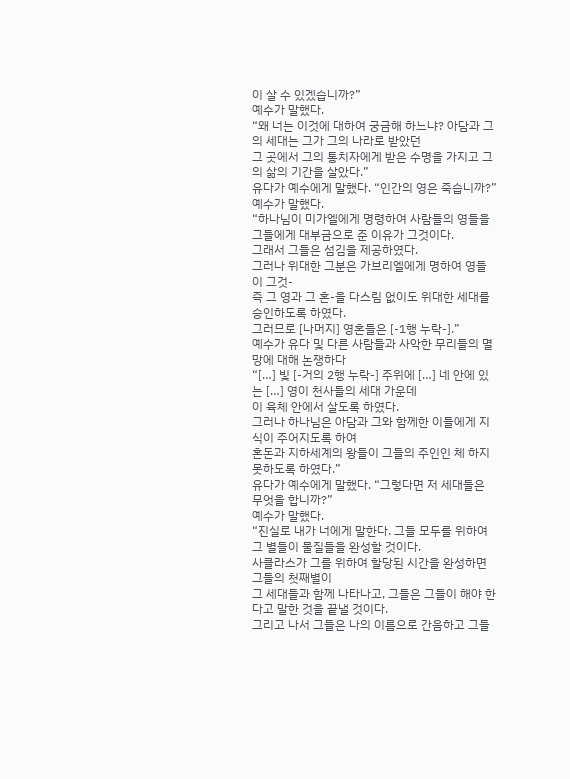이 살 수 있겠습니까?”
예수가 말했다.
“왜 너는 이것에 대하여 궁금해 하느냐? 아담과 그의 세대는 그가 그의 나라로 받았던
그 곳에서 그의 통치자에게 받은 수명을 가지고 그의 삶의 기간을 살았다.”
유다가 예수에게 말했다. “인간의 영은 죽습니까?”
예수가 말했다.
“하나님이 미가엘에게 명령하여 사람들의 영들을 그들에게 대부금으로 준 이유가 그것이다.
그래서 그들은 섬김을 제공하였다.
그러나 위대한 그분은 가브리엘에게 명하여 영들이 그것-
즉 그 영과 그 혼-을 다스림 없이도 위대한 세대를 승인하도록 하였다.
그러므로 [나머지] 영혼들은 [-1행 누락-].”
예수가 유다 및 다른 사람들과 사악한 무리들의 멸망에 대해 논쟁하다
“[…] 빛 [-거의 2행 누락-] 주위에 […] 네 안에 있는 […] 영이 천사들의 세대 가운데
이 육체 안에서 살도록 하였다.
그러나 하나님은 아담과 그와 함께한 이들에게 지식이 주어지도록 하여
혼돈과 지하세계의 왕들이 그들의 주인인 체 하지 못하도록 하였다.”
유다가 예수에게 말했다. “그렇다면 저 세대들은 무엇을 합니까?”
예수가 말했다.
“진실로 내가 너에게 말한다. 그들 모두를 위하여 그 별들이 물질들을 완성할 것이다.
사클라스가 그를 위하여 할당된 시간을 완성하면 그들의 첫째별이
그 세대들과 함께 나타나고, 그들은 그들이 해야 한다고 말한 것을 끝낼 것이다.
그리고 나서 그들은 나의 이름으로 간음하고 그들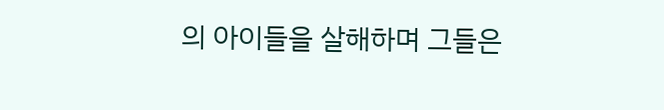의 아이들을 살해하며 그들은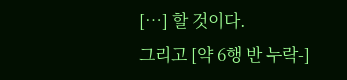[…] 할 것이다.
그리고 [약 6행 반 누락-]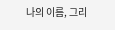나의 이름, 그리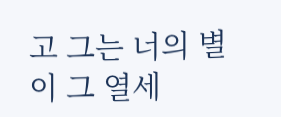고 그는 너의 별이 그 열세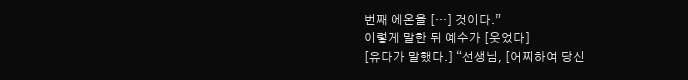번째 에온을 […] 것이다.”
이렇게 말한 뒤 예수가 [웃었다]
[유다가 말했다.] “선생님, [어찌하여 당신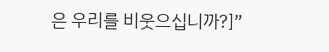은 우리를 비웃으십니까?]”